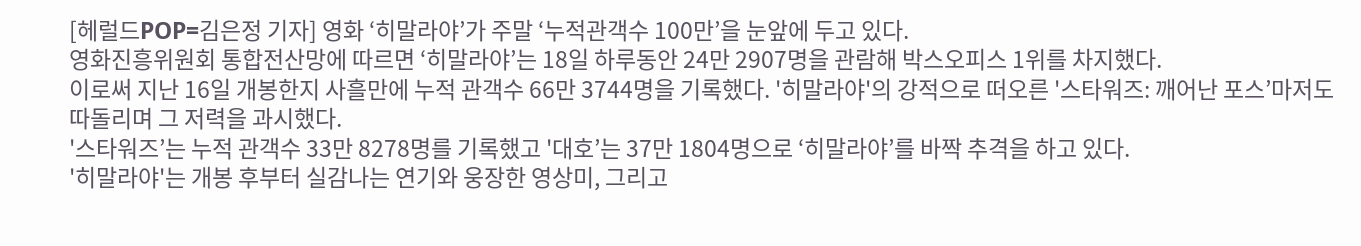[헤럴드POP=김은정 기자] 영화 ‘히말라야’가 주말 ‘누적관객수 100만’을 눈앞에 두고 있다.
영화진흥위원회 통합전산망에 따르면 ‘히말라야’는 18일 하루동안 24만 2907명을 관람해 박스오피스 1위를 차지했다.
이로써 지난 16일 개봉한지 사흘만에 누적 관객수 66만 3744명을 기록했다. '히말라야'의 강적으로 떠오른 '스타워즈: 깨어난 포스’마저도 따돌리며 그 저력을 과시했다.
'스타워즈’는 누적 관객수 33만 8278명를 기록했고 '대호’는 37만 1804명으로 ‘히말라야’를 바짝 추격을 하고 있다.
'히말라야'는 개봉 후부터 실감나는 연기와 웅장한 영상미, 그리고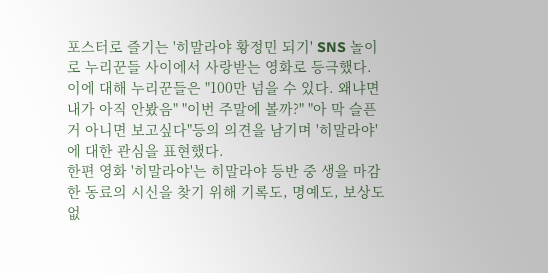포스터로 즐기는 '히말라야 황정민 되기' SNS 놀이로 누리꾼들 사이에서 사랑받는 영화로 등극했다.
이에 대해 누리꾼들은 "100만 넘을 수 있다. 왜냐면 내가 아직 안봤음" "이번 주말에 볼까?" "아 막 슬픈거 아니면 보고싶다"등의 의견을 남기며 '히말라야'에 대한 관심을 표현했다.
한편 영화 '히말라야'는 히말라야 등반 중 생을 마감한 동료의 시신을 찾기 위해 기록도, 명예도, 보상도 없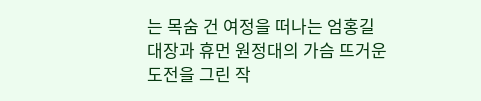는 목숨 건 여정을 떠나는 엄홍길 대장과 휴먼 원정대의 가슴 뜨거운 도전을 그린 작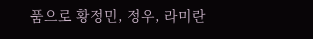품으로 황정민, 정우, 라미란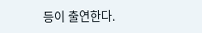등이 출연한다.